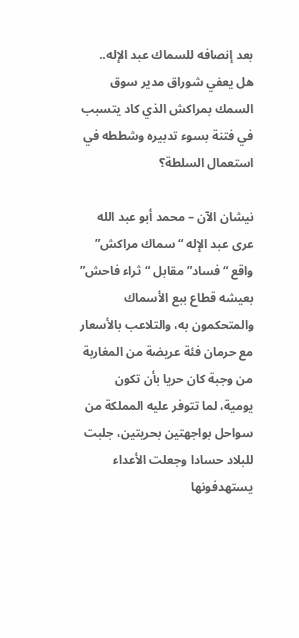بعد إنصافه للسماك عبد الإله.. هل يعفي شوراق مدير سوق السمك بمراكش الذي كاد يتسبب في فتنة بسوء تدبيره وشططه في استعمال السلطة؟

نيشان الآن – محمد أبو عبد الله
عرى عبد الإله “سماك مراكش” واقع “فساد” مقابل “ثراء فاحش” بعيشه قطاع ببع الأسماك والمتحكمون به، والتلاعب بالأسعار مع حرمان فئة عريضة من المغاربة من وجبة كان حريا بأن تكون يومية، لما تتوفر عليه المملكة من سواحل بواجهتين بحريتين، جلبت للبلاد حسادا وجعلت الأعداء يستهدفونها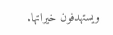ويستهدفون خيراتها.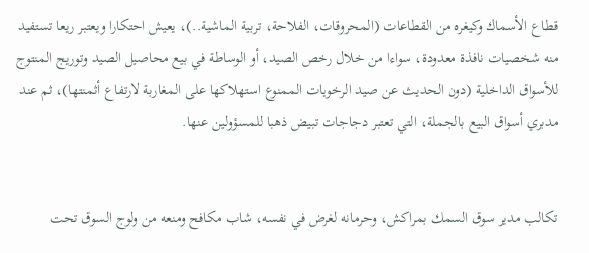قطاع الأسماك وكيغره من القطاعات (المحروقات، الفلاحة، تربية الماشية..)، يعيش احتكارا ويعتبر ريعا تستفيد منه شخصيات نافذة معدودة، سواءا من خلال رخص الصيد، أو الوساطة في بيع محاصيل الصيد وتوريج المنتوج للأسواق الداخلية (دون الحديث عن صيد الرخويات الممنوع استهلاكها على المغاربة لارتفاع أثمنتها)، ثم عند مدبري أسواق البيع بالجملة، التي تعتبر دجاجات تبيض ذهبا للمسؤولين عنها.


تكالب مدير سوق السمك بمراكش، وحرمانه لغرض في نفسه، شاب مكافح ومنعه من ولوج السوق تحت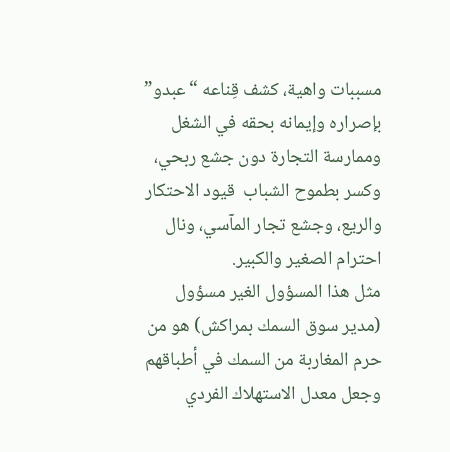مسببات واهية، كشف قِناعه “عبدو” بإصراره وإيمانه بحقه في الشغل وممارسة التجارة دون جشع ربحي، وكسر بطموح الشباب  قيود الاحتكار والريع، وجشع تجار المآسي، ونال احترام الصغير والكبير.
مثل هذا المسؤول الغير مسؤول (مدير سوق السمك بمراكش) هو من حرم المغاربة من السمك في أطباقهم وجعل معدل الاستهلاك الفردي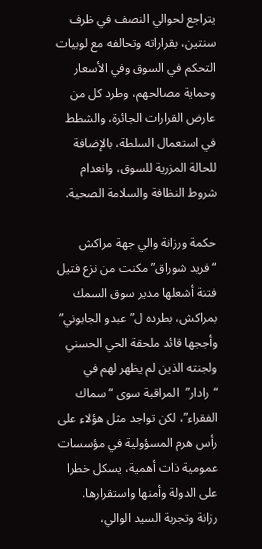يتراجع لحوالي النصف في ظرف سنتين، بقراراته وتحالفه مع لوبيات التحكم في السوق وفي الأسعار وحماية مصالحهم، وطرد كل من عارض القرارات الجائرة، والشطط في استعمال السلطة، بالإضافة للحالة المزرية للسوق، وانعدام شروط النظافة والسلامة الصحية.

حكمة ورزانة والي جهة مراكش “فريد شوراق” مكنت من نزع فتيل فتنة أشعلها مدير سوق السمك بمراكش، بطرده ل”عبدو الجابوني” وأججها قائد ملحقة الحي الحسني ولجنته الذين لم يظهر لهم في “رادار”  المراقبة سوى “سماك الفقراء”، لكن تواجد مثل هؤلاء على رأس هرم المسؤولية في مؤسسات عمومية ذات أهمية، يسكل خطرا على الدولة وأمنها واستقرارها.
رزانة وتجربة السيد الوالي،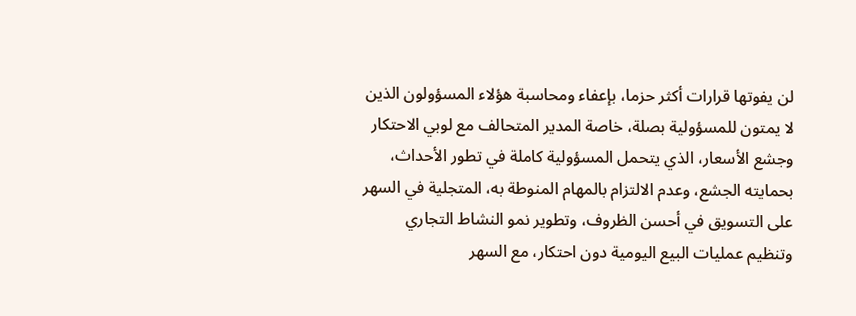لن يفوتها قرارات أكثر حزما، بإعفاء ومحاسبة هؤلاء المسؤولون الذين لا يمتون للمسؤولية بصلة، خاصة المدير المتحالف مع لوبي الاحتكار وجشع الأسعار، الذي يتحمل المسؤولية كاملة في تطور الأحداث، بحمايته الجشع، وعدم الالتزام بالمهام المنوطة به، المتجلية في السهر على التسويق في أحسن الظروف، وتطوير نمو النشاط التجاري وتنظيم عمليات البيع اليومية دون احتكار، مع السهر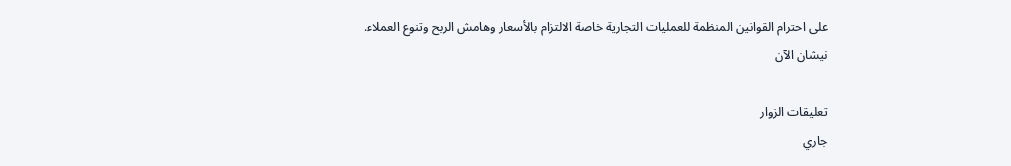على احترام القوانين المنظمة للعمليات التجارية خاصة الالتزام بالأسعار وهامش الربح وتنوع العملاء.
نيشان الآن

تعليقات الزوار
جاري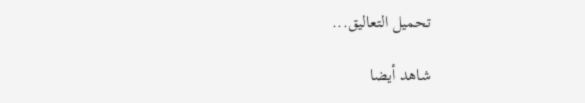تحميل التعاليق...

شاهد أيضا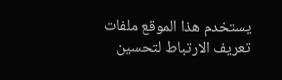يستخدم هذا الموقع ملفات تعريف الارتباط لتحسين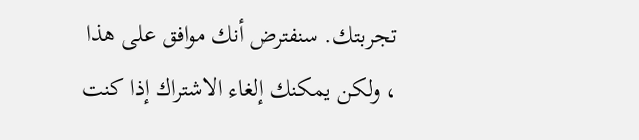تجربتك. سنفترض أنك موافق على هذا ، ولكن يمكنك إلغاء الاشتراك إذا كنت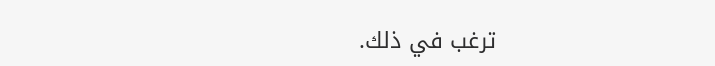ترغب في ذلك.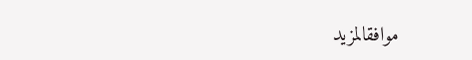موافقالمزيد